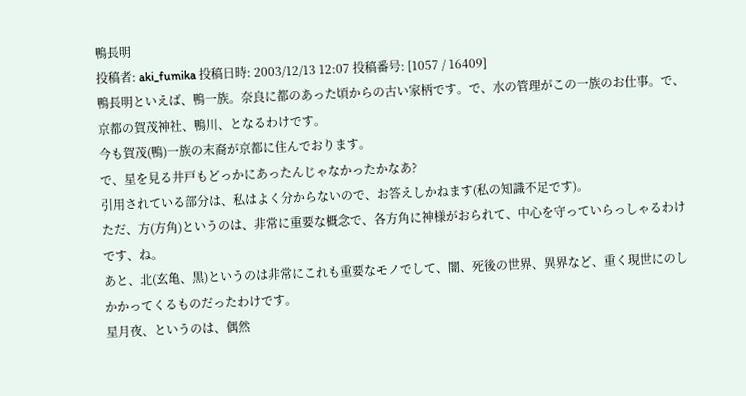鴨長明
投稿者: aki_fumika 投稿日時: 2003/12/13 12:07 投稿番号: [1057 / 16409]
鴨長明といえば、鴨一族。奈良に都のあった頃からの古い家柄です。で、水の管理がこの一族のお仕事。で、京都の賀茂神社、鴨川、となるわけです。
今も賀茂(鴨)一族の末裔が京都に住んでおります。
で、星を見る井戸もどっかにあったんじゃなかったかなあ?
引用されている部分は、私はよく分からないので、お答えしかねます(私の知識不足です)。
ただ、方(方角)というのは、非常に重要な概念で、各方角に神様がおられて、中心を守っていらっしゃるわけです、ね。
あと、北(玄亀、黒)というのは非常にこれも重要なモノでして、闇、死後の世界、異界など、重く現世にのしかかってくるものだったわけです。
星月夜、というのは、偶然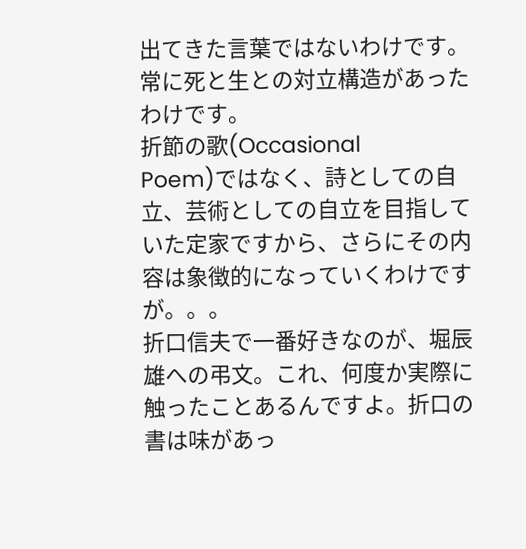出てきた言葉ではないわけです。
常に死と生との対立構造があったわけです。
折節の歌(Occasional
Poem)ではなく、詩としての自立、芸術としての自立を目指していた定家ですから、さらにその内容は象徴的になっていくわけですが。。。
折口信夫で一番好きなのが、堀辰雄への弔文。これ、何度か実際に触ったことあるんですよ。折口の書は味があっ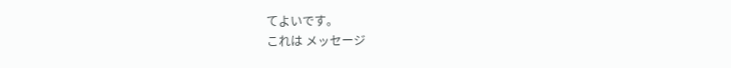てよいです。
これは メッセージ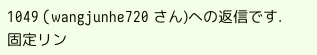1049 (wangjunhe720 さん)への返信です.
固定リン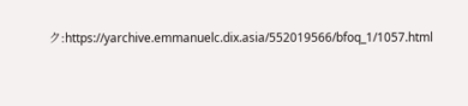ク:https://yarchive.emmanuelc.dix.asia/552019566/bfoq_1/1057.html